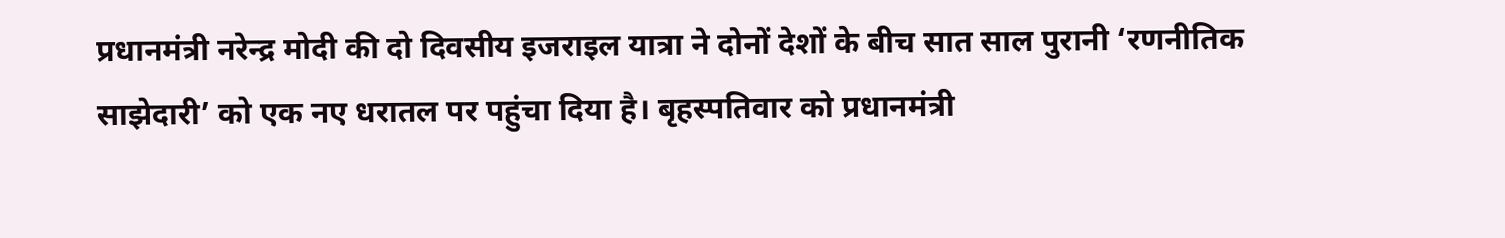प्रधानमंत्री नरेन्द्र मोदी की दो दिवसीय इजराइल यात्रा ने दोनों देशों के बीच सात साल पुरानी ‘रणनीतिक साझेदारी’ को एक नए धरातल पर पहुंचा दिया है। बृहस्पतिवार को प्रधानमंत्री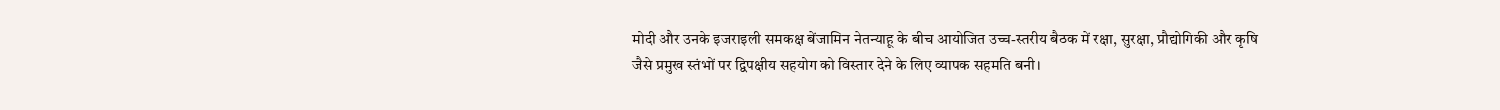मोदी और उनके इजराइली समकक्ष बेंजामिन नेतन्याहू के बीच आयोजित उच्च-स्तरीय बैठक में रक्षा, सुरक्षा, प्रौद्योगिकी और कृषि जैसे प्रमुख स्तंभों पर द्विपक्षीय सहयोग को विस्तार देने के लिए व्यापक सहमति बनी।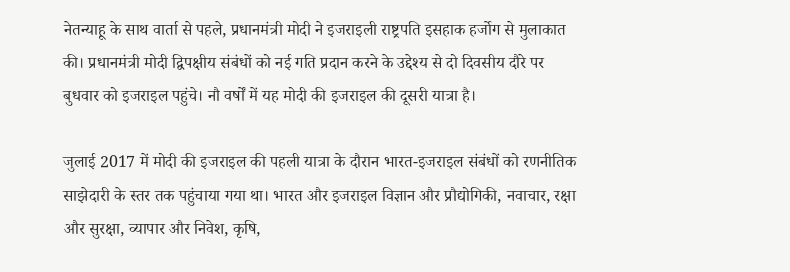नेतन्याहू के साथ वार्ता से पहले, प्रधानमंत्री मोदी ने इजराइली राष्ट्रपति इसहाक हर्जोग से मुलाकात की। प्रधानमंत्री मोदी द्विपक्षीय संबंधों को नई गति प्रदान करने के उद्देश्य से दो दिवसीय दौरे पर बुधवार को इजराइल पहुंचे। नौ वर्षों में यह मोदी की इजराइल की दूसरी यात्रा है।

जुलाई 2017 में मोदी की इजराइल की पहली यात्रा के दौरान भारत-इजराइल संबंधों को रणनीतिक साझेदारी के स्तर तक पहुंचाया गया था। भारत और इजराइल विज्ञान और प्रौद्योगिकी, नवाचार, रक्षा और सुरक्षा, व्यापार और निवेश, कृषि,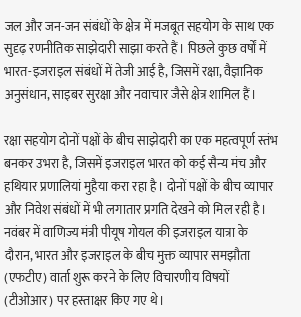जल और जन-जन संबंधों के क्षेत्र में मजबूत सहयोग के साथ एक सुदृढ़ रणनीतिक साझेदारी साझा करते हैं। पिछले कुछ वर्षों में भारत-इजराइल संबंधों में तेजी आई है, जिसमें रक्षा, वैज्ञानिक अनुसंधान, साइबर सुरक्षा और नवाचार जैसे क्षेत्र शामिल हैं।

रक्षा सहयोग दोनों पक्षों के बीच साझेदारी का एक महत्वपूर्ण स्तंभ बनकर उभरा है, जिसमें इजराइल भारत को कई सैन्य मंच और हथियार प्रणालियां मुहैया करा रहा है। दोनों पक्षों के बीच व्यापार और निवेश संबंधों में भी लगातार प्रगति देखने को मिल रही है। नवंबर में वाणिज्य मंत्री पीयूष गोयल की इजराइल यात्रा के दौरान, भारत और इजराइल के बीच मुक्त व्यापार समझौता (एफटीए) वार्ता शुरू करने के लिए विचारणीय विषयों (टीओआर) पर हस्ताक्षर किए गए थे।